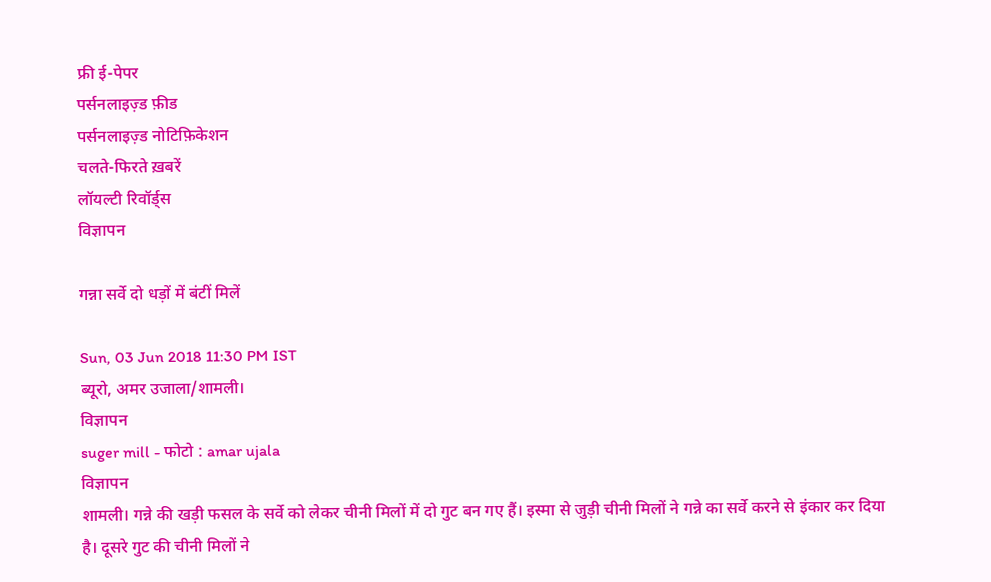फ्री ई-पेपर
पर्सनलाइज़्ड फ़ीड
पर्सनलाइज़्ड नोटिफ़िकेशन
चलते-फिरते ख़बरें
लॉयल्टी रिवॉर्ड्स
विज्ञापन

गन्ना सर्वे दो धड़ों में बंटीं मिलें

Sun, 03 Jun 2018 11:30 PM IST
ब्यूरो, अमर उजाला/शामली।
विज्ञापन
suger mill - फोटो : amar ujala
विज्ञापन
शामली। गन्ने की खड़ी फसल के सर्वे को लेकर चीनी मिलों में दो गुट बन गए हैं। इस्मा से जुड़ी चीनी मिलों ने गन्ने का सर्वे करने से इंकार कर दिया है। दूसरे गुट की चीनी मिलों ने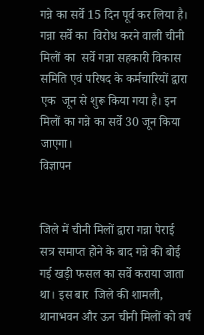गन्ने का सर्वे 15 दिन पूर्व कर लिया है। गन्ना सर्वे का  विरोध करने वाली चीनी मिलों का  सर्वे गन्ना सहकारी विकास समिति एवं परिषद के कर्मचारियों द्वारा एक  जून से शुरू किया गया है। इन मिलों का गन्ने का सर्वे 30 जून किया जाएगा।
विज्ञापन


जिले में चीनी मिलों द्वारा गन्ना पेराई सत्र समाप्त होने के बाद गन्ने की बोई गई खड़ी फसल का सर्वे कराया जाता था। इस बार  जिले की शामली, थानाभवन और ऊन चीनी मिलों को वर्ष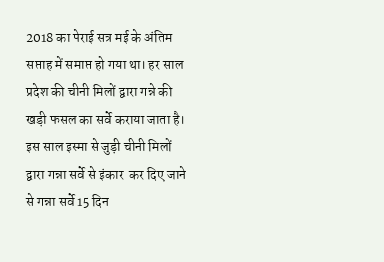2018 का पेराई सत्र मई के अंतिम सप्ताह में समाप्त हो गया था। हर साल प्रदेश की चीनी मिलों द्वारा गन्ने की खड़ी फसल का सर्वे कराया जाता है। इस साल इस्मा से जुड़ी चीनी मिलों द्वारा गन्ना सर्वे से इंकार  कर दिए जाने से गन्ना सर्वे 15 दिन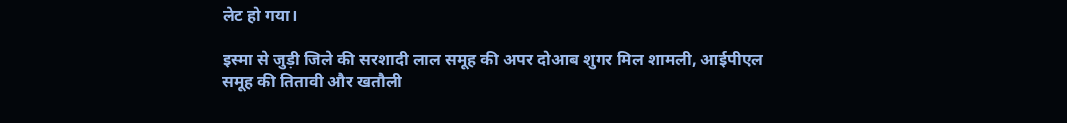लेट हो गया।

इस्मा से जुड़ी जिले की सरशादी लाल समूह की अपर दोआब शुगर मिल शामली, आईपीएल समूह की तितावी और खतौली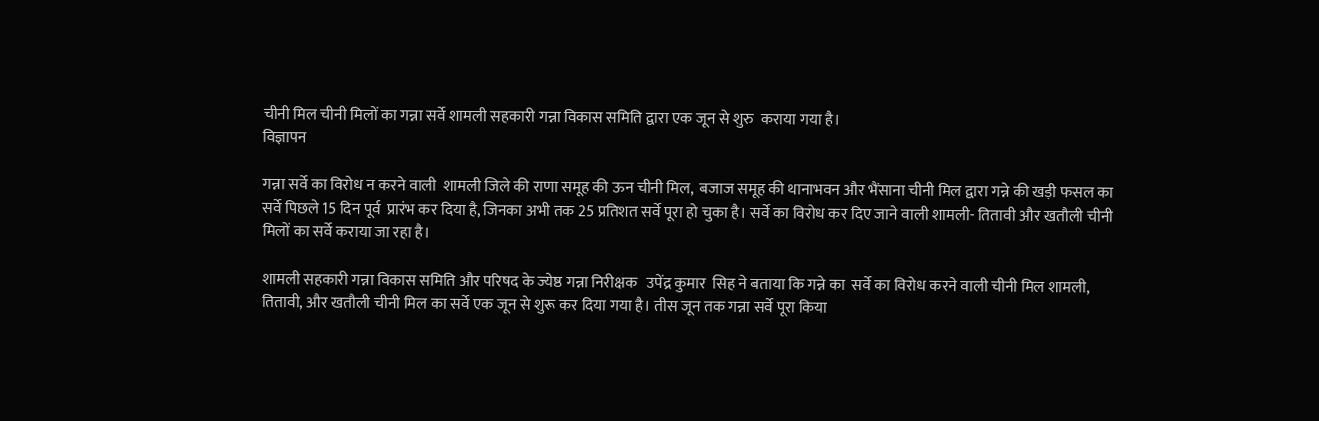चीनी मिल चीनी मिलों का गन्ना सर्वे शामली सहकारी गन्ना विकास समिति द्वारा एक जून से शुरु  कराया गया है।
विज्ञापन

गन्ना सर्वे का विरोध न करने वाली  शामली जिले की राणा समूह की ऊन चीनी मिल,  बजाज समूह की थानाभवन और भैंसाना चीनी मिल द्वारा गन्ने की खड़ी फसल का सर्वे पिछले 15 दिन पूर्व  प्रारंभ कर दिया है, जिनका अभी तक 25 प्रतिशत सर्वे पूरा हो चुका है। सर्वे का विरोध कर दिए जाने वाली शामली- तितावी और खतौली चीनी मिलों का सर्वे कराया जा रहा है।

शामली सहकारी गन्ना विकास समिति और परिषद के ज्येष्ठ गन्ना निरीक्षक   उपेंद्र कुमार  सिह ने बताया कि गन्ने का  सर्वे का विरोध करने वाली चीनी मिल शामली, तितावी, और खतौली चीनी मिल का सर्वे एक जून से शुरू कर दिया गया है। तीस जून तक गन्ना सर्वे पूरा किया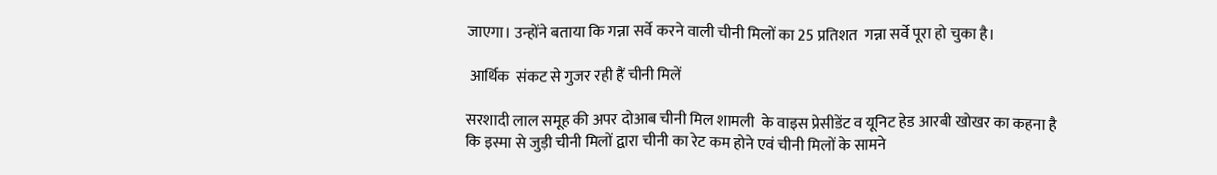जाएगा। उन्होंने बताया कि गन्ना सर्वे करने वाली चीनी मिलों का 25 प्रतिशत  गन्ना सर्वे पूरा हो चुका है।

 आर्थिक  संकट से गुजर रही हैं चीनी मिलें

सरशादी लाल समूह की अपर दोआब चीनी मिल शामली  के वाइस प्रेसीडेंट व यूनिट हेड आरबी खोखर का कहना है कि इस्मा से जुड़ी चीनी मिलों द्वारा चीनी का रेट कम होने एवं चीनी मिलों के सामने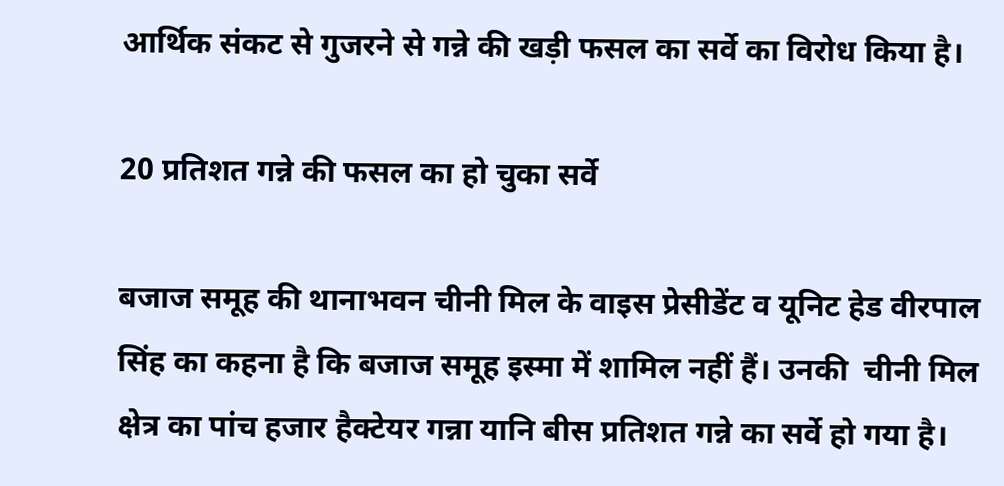आर्थिक संकट से गुजरने से गन्ने की खड़ी फसल का सर्वे का विरोध किया है।

20 प्रतिशत गन्ने की फसल का हो चुका सर्वे

बजाज समूह की थानाभवन चीनी मिल के वाइस प्रेसीडेंट व यूनिट हेड वीरपाल सिंह का कहना है कि बजाज समूह इस्मा में शामिल नहीं हैं। उनकी  चीनी मिल क्षेत्र का पांच हजार हैक्टेयर गन्ना यानि बीस प्रतिशत गन्ने का सर्वे हो गया है।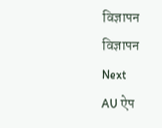विज्ञापन
विज्ञापन
Next
AU ऐप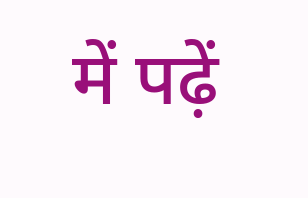में पढ़ें